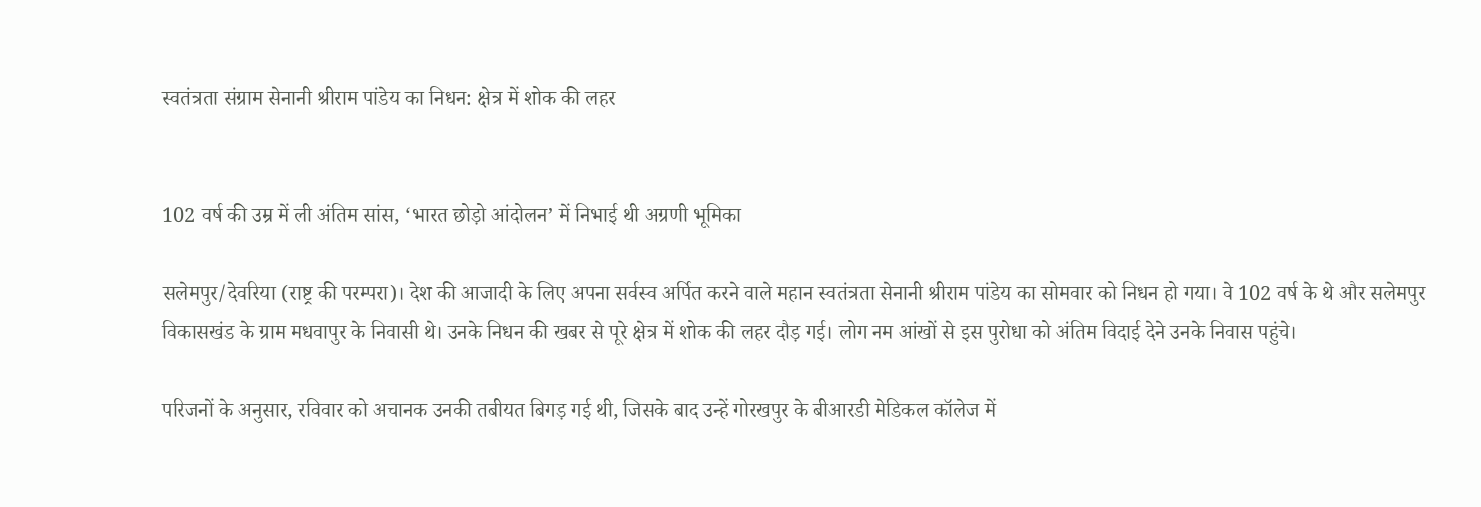स्वतंत्रता संग्राम सेनानी श्रीराम पांडेय का निधन: क्षेत्र में शोक की लहर


102 वर्ष की उम्र में ली अंतिम सांस, ‘भारत छोड़ो आंदोलन’ में निभाई थी अग्रणी भूमिका

सलेमपुर/देवरिया (राष्ट्र की परम्परा)। देश की आजादी के लिए अपना सर्वस्व अर्पित करने वाले महान स्वतंत्रता सेनानी श्रीराम पांडेय का सोमवार को निधन हो गया। वे 102 वर्ष के थे और सलेमपुर विकासखंड के ग्राम मधवापुर के निवासी थे। उनके निधन की खबर से पूरे क्षेत्र में शोक की लहर दौड़ गई। लोग नम आंखों से इस पुरोधा को अंतिम विदाई देने उनके निवास पहुंचे।

परिजनों के अनुसार, रविवार को अचानक उनकी तबीयत बिगड़ गई थी, जिसके बाद उन्हें गोरखपुर के बीआरडी मेडिकल कॉलेज में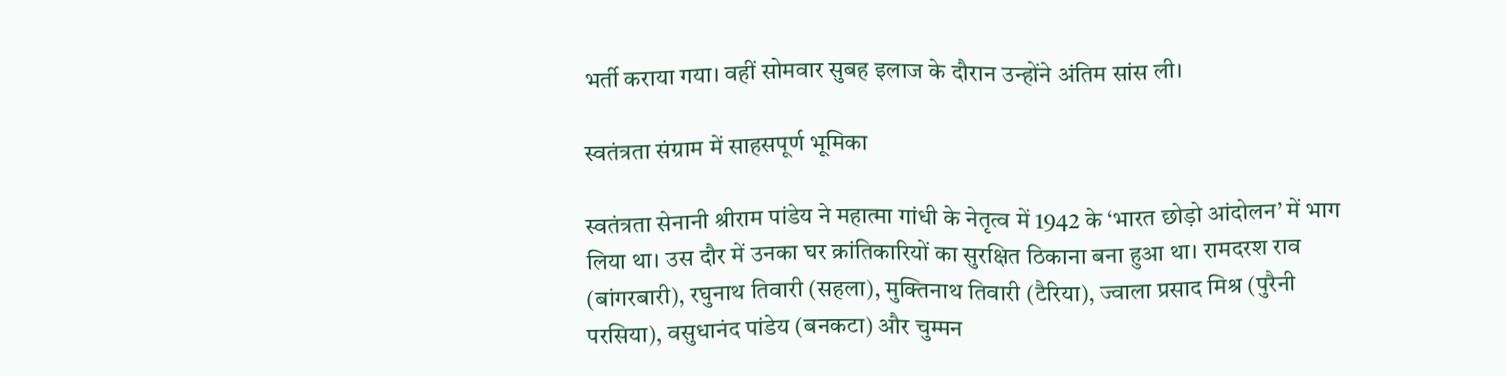भर्ती कराया गया। वहीं सोमवार सुबह इलाज के दौरान उन्होंने अंतिम सांस ली।

स्वतंत्रता संग्राम में साहसपूर्ण भूमिका

स्वतंत्रता सेनानी श्रीराम पांडेय ने महात्मा गांधी के नेतृत्व में 1942 के ‘भारत छोड़ो आंदोलन’ में भाग लिया था। उस दौर में उनका घर क्रांतिकारियों का सुरक्षित ठिकाना बना हुआ था। रामदरश राव (बांगरबारी), रघुनाथ तिवारी (सहला), मुक्तिनाथ तिवारी (टैरिया), ज्वाला प्रसाद मिश्र (पुरैनी परसिया), वसुधानंद पांडेय (बनकटा) और चुम्मन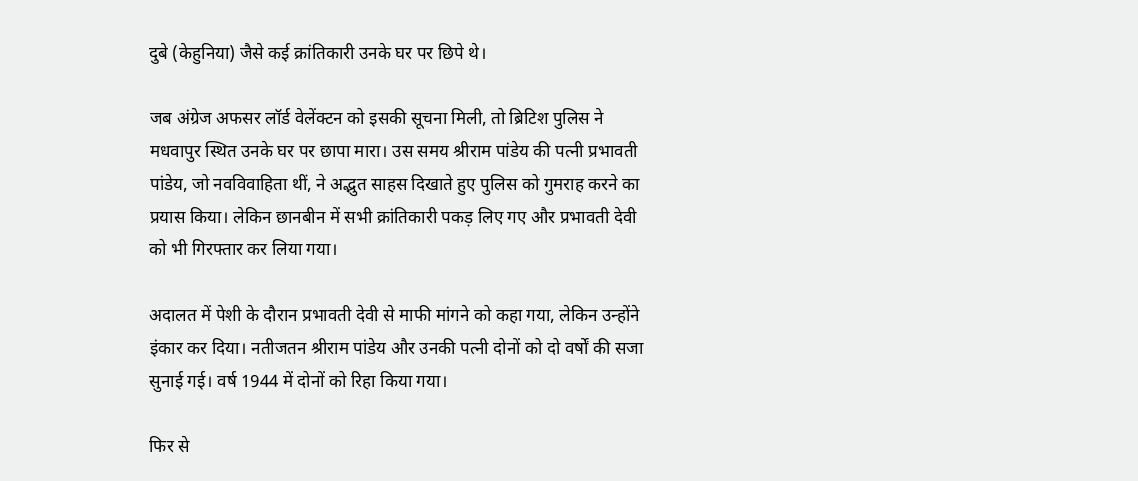दुबे (केहुनिया) जैसे कई क्रांतिकारी उनके घर पर छिपे थे।

जब अंग्रेज अफसर लॉर्ड वेलेंक्टन को इसकी सूचना मिली, तो ब्रिटिश पुलिस ने मधवापुर स्थित उनके घर पर छापा मारा। उस समय श्रीराम पांडेय की पत्नी प्रभावती पांडेय, जो नवविवाहिता थीं, ने अद्भुत साहस दिखाते हुए पुलिस को गुमराह करने का प्रयास किया। लेकिन छानबीन में सभी क्रांतिकारी पकड़ लिए गए और प्रभावती देवी को भी गिरफ्तार कर लिया गया।

अदालत में पेशी के दौरान प्रभावती देवी से माफी मांगने को कहा गया, लेकिन उन्होंने इंकार कर दिया। नतीजतन श्रीराम पांडेय और उनकी पत्नी दोनों को दो वर्षों की सजा सुनाई गई। वर्ष 1944 में दोनों को रिहा किया गया।

फिर से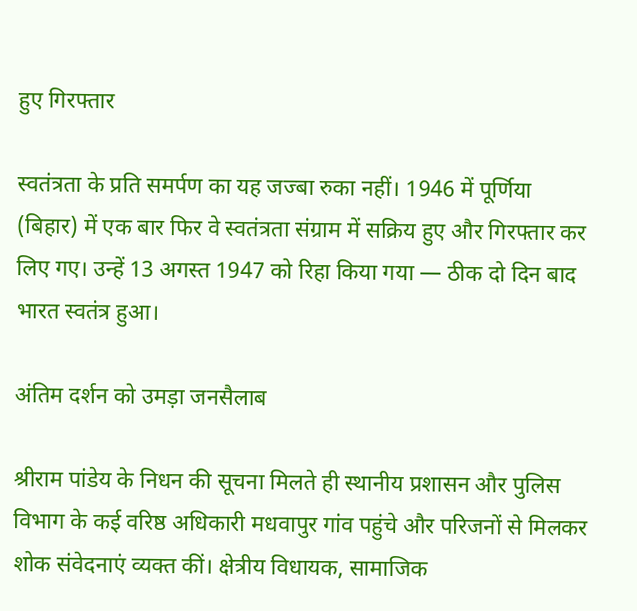हुए गिरफ्तार

स्वतंत्रता के प्रति समर्पण का यह जज्बा रुका नहीं। 1946 में पूर्णिया (बिहार) में एक बार फिर वे स्वतंत्रता संग्राम में सक्रिय हुए और गिरफ्तार कर लिए गए। उन्हें 13 अगस्त 1947 को रिहा किया गया — ठीक दो दिन बाद भारत स्वतंत्र हुआ।

अंतिम दर्शन को उमड़ा जनसैलाब

श्रीराम पांडेय के निधन की सूचना मिलते ही स्थानीय प्रशासन और पुलिस विभाग के कई वरिष्ठ अधिकारी मधवापुर गांव पहुंचे और परिजनों से मिलकर शोक संवेदनाएं व्यक्त कीं। क्षेत्रीय विधायक, सामाजिक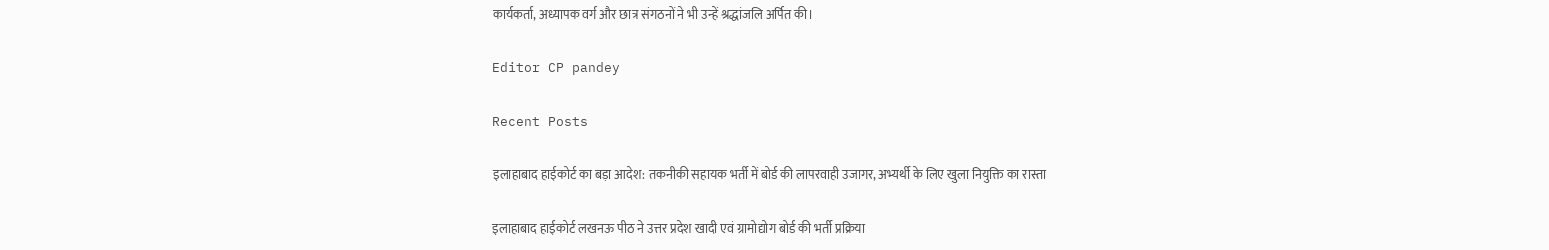कार्यकर्ता, अध्यापक वर्ग और छात्र संगठनों ने भी उन्हें श्रद्धांजलि अर्पित की।

Editor CP pandey

Recent Posts

इलाहाबाद हाईकोर्ट का बड़ा आदेश: तकनीकी सहायक भर्ती में बोर्ड की लापरवाही उजागर, अभ्यर्थी के लिए खुला नियुक्ति का रास्ता

इलाहाबाद हाईकोर्ट लखनऊ पीठ ने उत्तर प्रदेश खादी एवं ग्रामोद्योग बोर्ड की भर्ती प्रक्रिया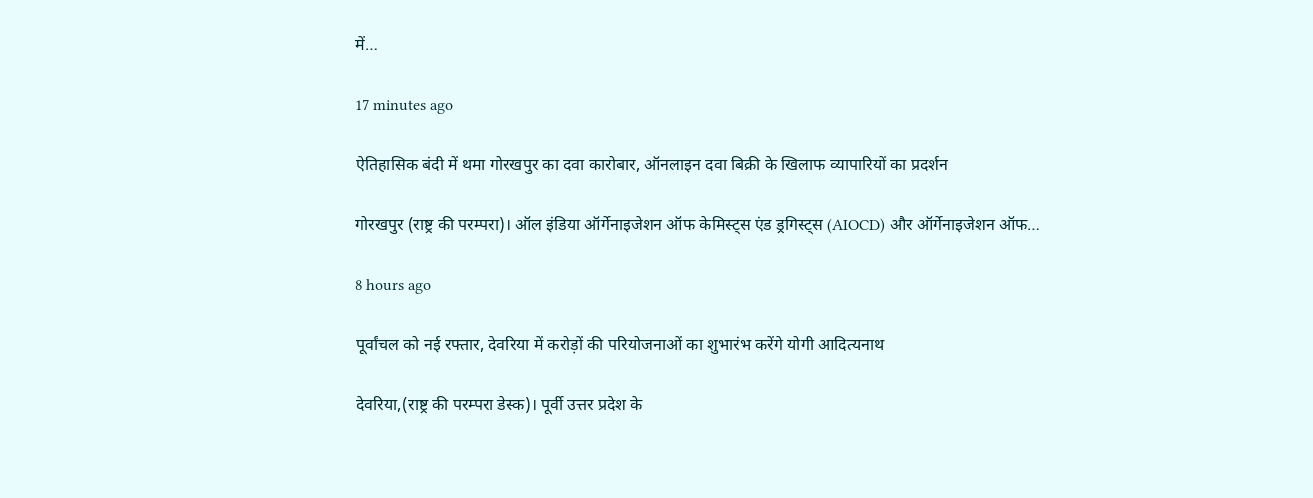में…

17 minutes ago

ऐतिहासिक बंदी में थमा गोरखपुर का दवा कारोबार, ऑनलाइन दवा बिक्री के खिलाफ व्यापारियों का प्रदर्शन

गोरखपुर (राष्ट्र की परम्परा)। ऑल इंडिया ऑर्गेनाइजेशन ऑफ केमिस्ट्स एंड ड्रगिस्ट्स (AIOCD) और ऑर्गेनाइजेशन ऑफ…

8 hours ago

पूर्वांचल को नई रफ्तार, देवरिया में करोड़ों की परियोजनाओं का शुभारंभ करेंगे योगी आदित्यनाथ

देवरिया,(राष्ट्र की परम्परा डेस्क)। पूर्वी उत्तर प्रदेश के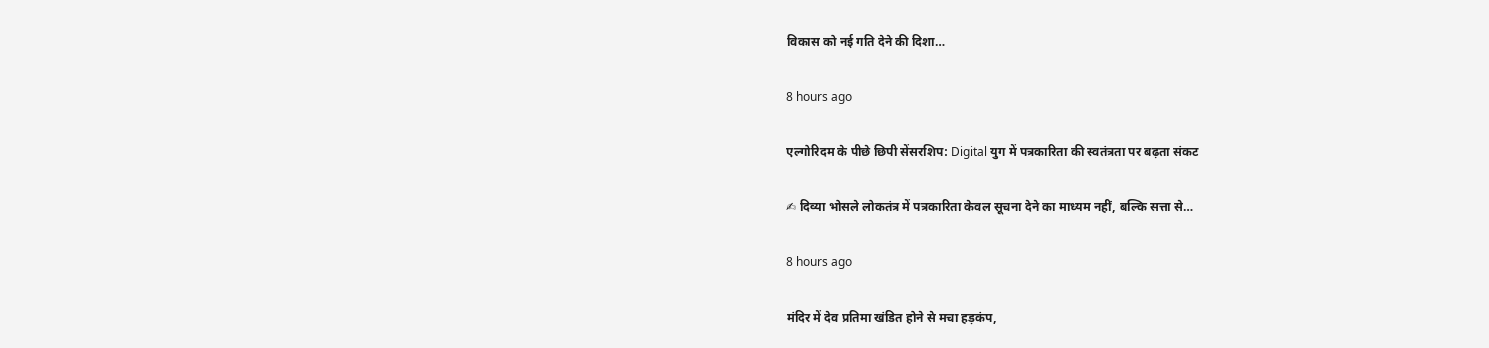विकास को नई गति देने की दिशा…

8 hours ago

एल्गोरिदम के पीछे छिपी सेंसरशिप: Digital युग में पत्रकारिता की स्वतंत्रता पर बढ़ता संकट

✍ दिव्या भोसले लोकतंत्र में पत्रकारिता केवल सूचना देने का माध्यम नहीं, बल्कि सत्ता से…

8 hours ago

मंदिर में देव प्रतिमा खंडित होने से मचा हड़कंप,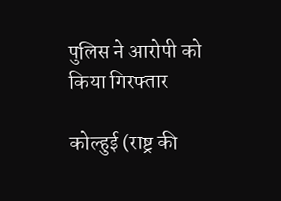पुलिस ने आरोपी को किया गिरफ्तार

कोल्हुई (राष्ट्र की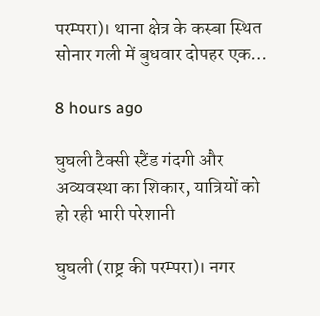परम्परा)। थाना क्षेत्र के कस्बा स्थित सोनार गली में बुधवार दोपहर एक…

8 hours ago

घुघली टैक्सी स्टैंड गंदगी और अव्यवस्था का शिकार, यात्रियों को हो रही भारी परेशानी

घुघली (राष्ट्र की परम्परा)। नगर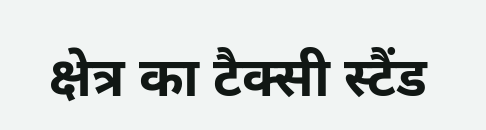क्षेत्र का टैक्सी स्टैंड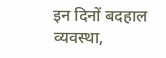इन दिनों बदहाल व्यवस्था,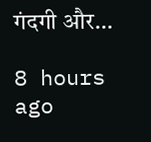गंदगी और…

8 hours ago